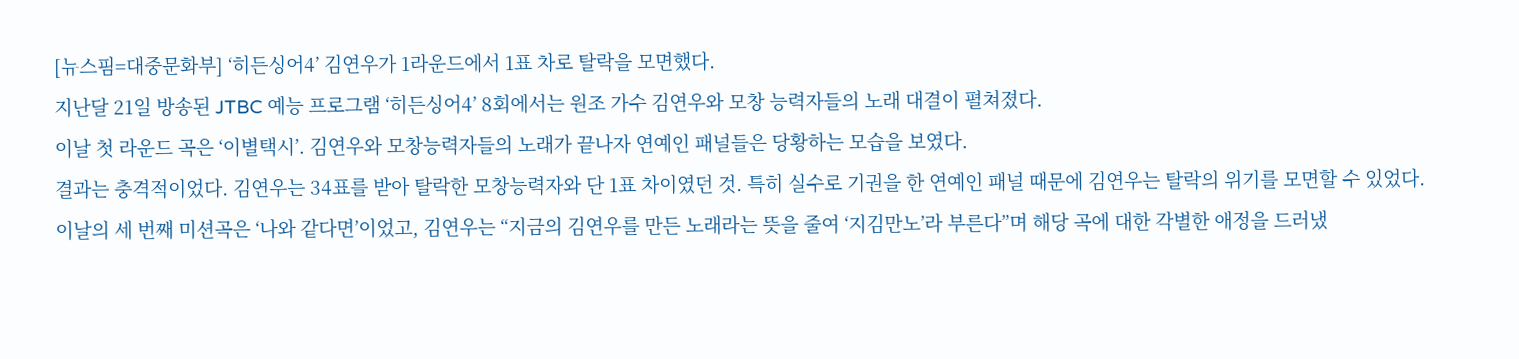[뉴스핌=대중문화부] ‘히든싱어4’ 김연우가 1라운드에서 1표 차로 탈락을 모면했다.
지난달 21일 방송된 JTBC 예능 프로그램 ‘히든싱어4’ 8회에서는 원조 가수 김연우와 모창 능력자들의 노래 대결이 펼쳐졌다.
이날 첫 라운드 곡은 ‘이별택시’. 김연우와 모창능력자들의 노래가 끝나자 연예인 패널들은 당황하는 모습을 보였다.
결과는 충격적이었다. 김연우는 34표를 받아 탈락한 모창능력자와 단 1표 차이였던 것. 특히 실수로 기권을 한 연예인 패널 때문에 김연우는 탈락의 위기를 모면할 수 있었다.
이날의 세 번째 미션곡은 ‘나와 같다면’이었고, 김연우는 “지금의 김연우를 만든 노래라는 뜻을 줄여 ‘지김만노’라 부른다”며 해당 곡에 대한 각별한 애정을 드러냈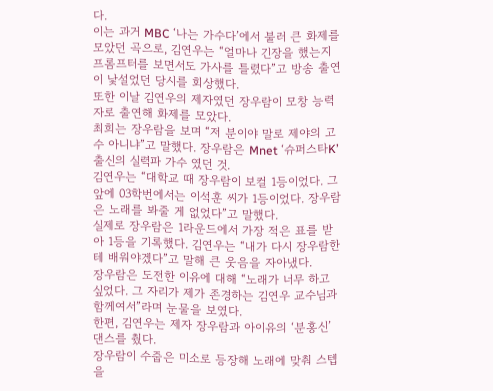다.
이는 과거 MBC ‘나는 가수다’에서 불러 큰 화제를 모았던 곡으로, 김연우는 “얼마나 긴장을 했는지 프롬프터를 보면서도 가사를 틀렸다”고 방송 출연이 낯설었던 당시를 회상했다.
또한 이날 김연우의 제자였던 장우람이 모창 능력자로 출연해 화제를 모았다.
최희는 장우람을 보며 “저 분이야 말로 제야의 고수 아니냐”고 말했다. 장우람은 Mnet ‘슈퍼스타K’ 출신의 실력파 가수 였던 것.
김연우는 “대학교 때 장우람이 보컬 1등이었다. 그 앞에 03학번에서는 이석훈 씨가 1등이었다. 장우람은 노래를 봐줄 게 없었다”고 말했다.
실제로 장우람은 1라운드에서 가장 적은 표를 받아 1등을 기록했다. 김연우는 “내가 다시 장우람한테 배워야겠다”고 말해 큰 웃음을 자아냈다.
장우람은 도전한 이유에 대해 “노래가 너무 하고 싶었다. 그 자리가 제가 존경하는 김연우 교수님과 함께여서”라며 눈물을 보였다.
한편, 김연우는 제자 장우람과 아이유의 ‘분홍신’ 댄스를 췄다.
장우람이 수줍은 미소로 등장해 노래에 맞춰 스텝을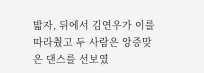밟자, 뒤에서 김연우가 이를 따라췄고 두 사람은 앙증맞은 댄스를 선보였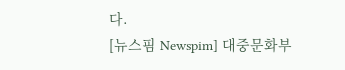다.
[뉴스핌 Newspim] 대중문화부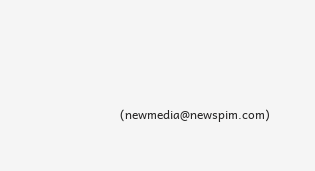(newmedia@newspim.com)